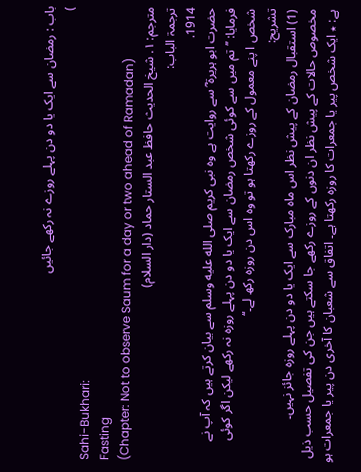باب : رمضان سے ایک یا دو دن پہلے روزے نہ رکھے جائیں
)
Sahi-Bukhari:
Fasting
(Chapter: Not to observe Saum for a day or two ahead of Ramadan)
مترجم: ١. شیخ الحدیث حافظ عبد الستار حماد (دار السلام)
ترجمۃ الباب:
1914.
حضرت ابو ہریرۃ ؓ سے روایت ہے وہ نبی کریم صلى الله عليه وسلم سے بیان کرتے ہیں کہ آپ نے فرمایا: ’’تم میں سے کوئی شخص رمضان سے ایک یا دو دن پہلے روزہ نہ رکھے لیکن اگر کوئی شخص ا پنے معمول کے روزے رکھتا ہو تو وہ اس دن روزہ رکھ لے۔‘‘
تشریح:
(1) استقبال رمضان کے پیش نظر اس ماہ مبارک سے ایک یا دو دن پہلے روزہ جائز نہیں۔ مخصوص حالات کے پیش نظر ان دنوں کے روزے رکھے جا سکتے ہیں جن کی تفصیل حسب ذیل ہے: ٭ ایک شخص پیر یا جمعرات کا روزہ رکھتا ہے۔ اتفاق سے شعبان کا آخری دن پیر یا جمعرات ہو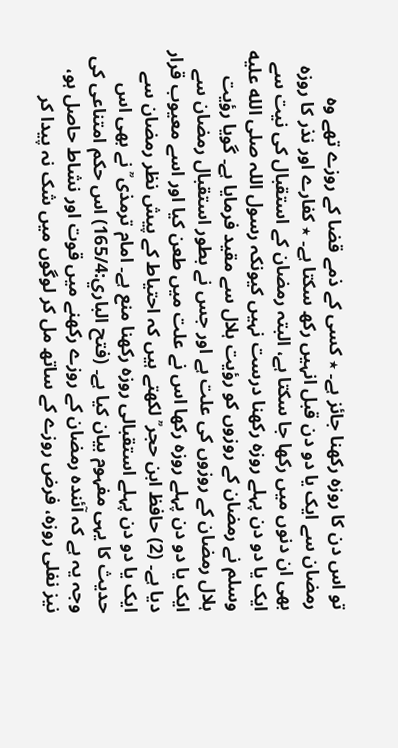تو اس دن کا روزہ رکھنا جائز ہے۔ ٭ کسی کے ذمے قضا کے روزے تھے وہ رمضان سے ایک یا دو دن قبل انہیں رکھ سکتا ہے۔ ٭ کفارے اور نذر کا روزہ بھی ان دنوں میں رکھا جا سکتا ہے، البتہ رمضان کے استقبال کی نیت سے ایک یا دو دن پہلے روزہ رکھنا درست نہیں کیونکہ رسول اللہ صلى الله عليه وسلم نے رمضان کے روزوں کو رؤیت ہلال سے مقید فرمایا ہے۔ گویا رؤیت ہلال رمضان کے روزوں کی علت ہے اور جس نے بطور استقبال رمضان سے ایک یا دو دن پہلے روزہ رکھا اس نے علت میں طعن کیا اور اسے معیوب قرار دیا ہے۔ (2) حافظ ابن حجر ؒ لکھتے ہیں کہ احتیاط کے پیش نظر رمضان سے ایک یا دو دن پہلے استقبالی روزہ رکھنا منع ہے۔ امام ترمذی ؒ نے بھی اس حدیث کا یہی مفہوم بیان کیا ہے۔ (فتح الباري:165/4) اس حکم امتناعی کی وجہ یہ ہے کہ آئندہ رمضان کے روزے رکھنے میں قوت اور نشاط حاصل ہو، نیز نفلی روزہ، فرض روزے کے ساتھ مل کر لوگوں میں شک نہ پیدا کر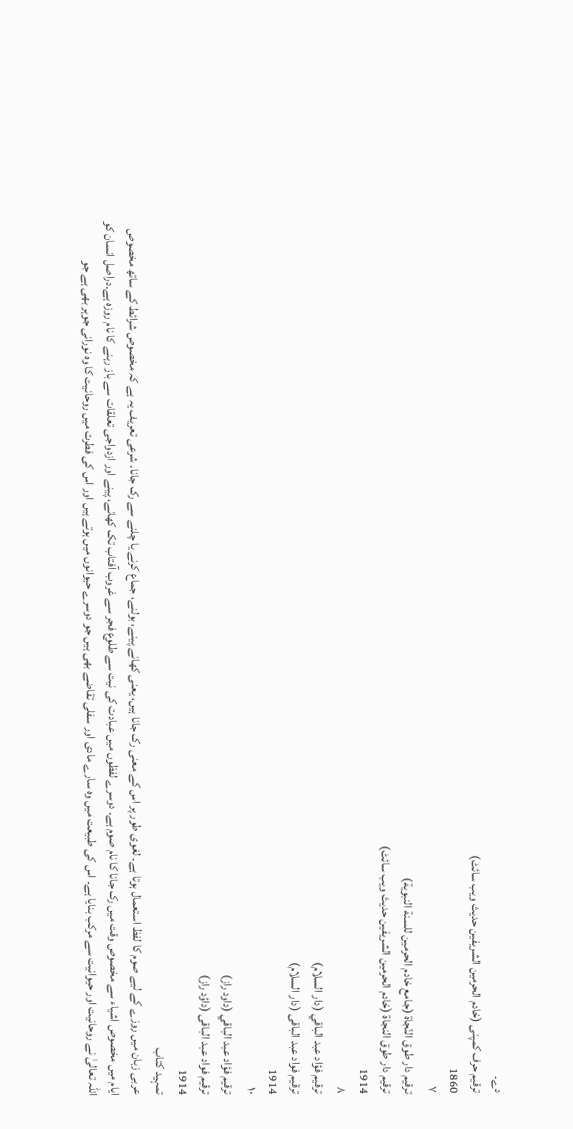دے۔
ترقیم حرف کمپنی (خادم الحرمین الشریفین حدیث ویب سائٹ)
1860
٧
ترقيم دار طوق النّجاة (جامع خادم الحرمين للسنة النبوية)
ترقیم دار طوق النجاۃ (خادم الحرمین الشریفین حدیث ویب سائٹ)
1914
٨
ترقيم فؤاد عبد الباقي (دار السلام)
ترقیم فواد عبد الباقی (دار السلام)
1914
١٠
ترقيم فؤاد عبد الباقي (داود راز)
ترقیم فواد عبد الباقی (داؤد راز)
1914
تمہید کتاب
عربی زبان میں روزے کے لیے صوم کا لفظ استعمال ہوتا ہے۔ لغوی طور پر اس کے معنی رک جانا ہیں، یعنی کھانے پینے، بولنے، جماع کرنے یا چلنے سے رک جانا۔ شرعی تعریف یہ ہے کہ مخصوص شرائط کے ساتھ مخصوص ایام میں مخصوص اشیاء سے مخصوص وقت میں رک جانا کا نام صوم ہے۔ دوسرے لفظوں میں عبادت کی نیت سے طلوع فجر سے غروب آفتاب تک کھانے، پینے اور ازدواجی تعلقات سے باز رہنے کا نام روزہ ہے۔دراصل انسان کو اللہ تعالیٰ نے روحانیت اور حیوانیت سے مرکب بنایا ہے۔ اس کی طبیعت میں وہ سارے مادی اور سفلی تقاضے بھی ہیں جو دوسرے حیوانوں میں ہوتے ہیں اور اس کی فطرت میں روحانیت کا وہ نورانی جوہر بھی ہے جو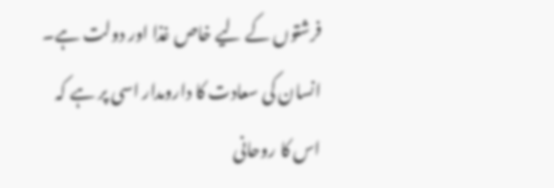فرشتوں کے لیے خاص غذا اور دولت ہے۔ انسان کی سعادت کا دارومدار اسی پر ہے کہ اس کا روحانی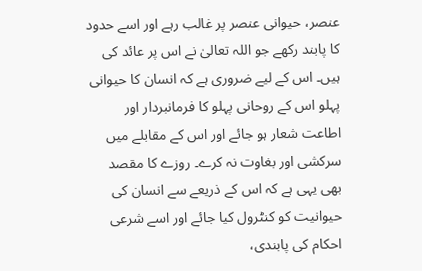عنصر، حیوانی عنصر پر غالب رہے اور اسے حدود کا پابند رکھے جو اللہ تعالیٰ نے اس پر عائد کی ہیں۔ اس کے لیے ضروری ہے کہ انسان کا حیوانی پہلو اس کے روحانی پہلو کا فرمانبردار اور اطاعت شعار ہو جائے اور اس کے مقابلے میں سرکشی اور بغاوت نہ کرے۔ روزے کا مقصد بھی یہی ہے کہ اس کے ذریعے سے انسان کی حیوانیت کو کنٹرول کیا جائے اور اسے شرعی احکام کی پابندی،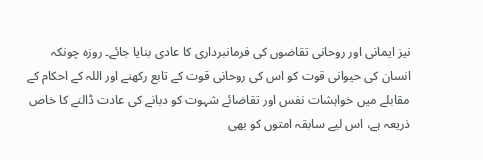نیز ایمانی اور روحانی تقاضوں کی فرمانبرداری کا عادی بنایا جائے۔ روزہ چونکہ انسان کی حیوانی قوت کو اس کی روحانی قوت کے تابع رکھنے اور اللہ کے احکام کے مقابلے میں خواہشات نفس اور تقاضائے شہوت کو دبانے کی عادت ڈالنے کا خاص ذریعہ ہے، اس لیے سابقہ امتوں کو بھی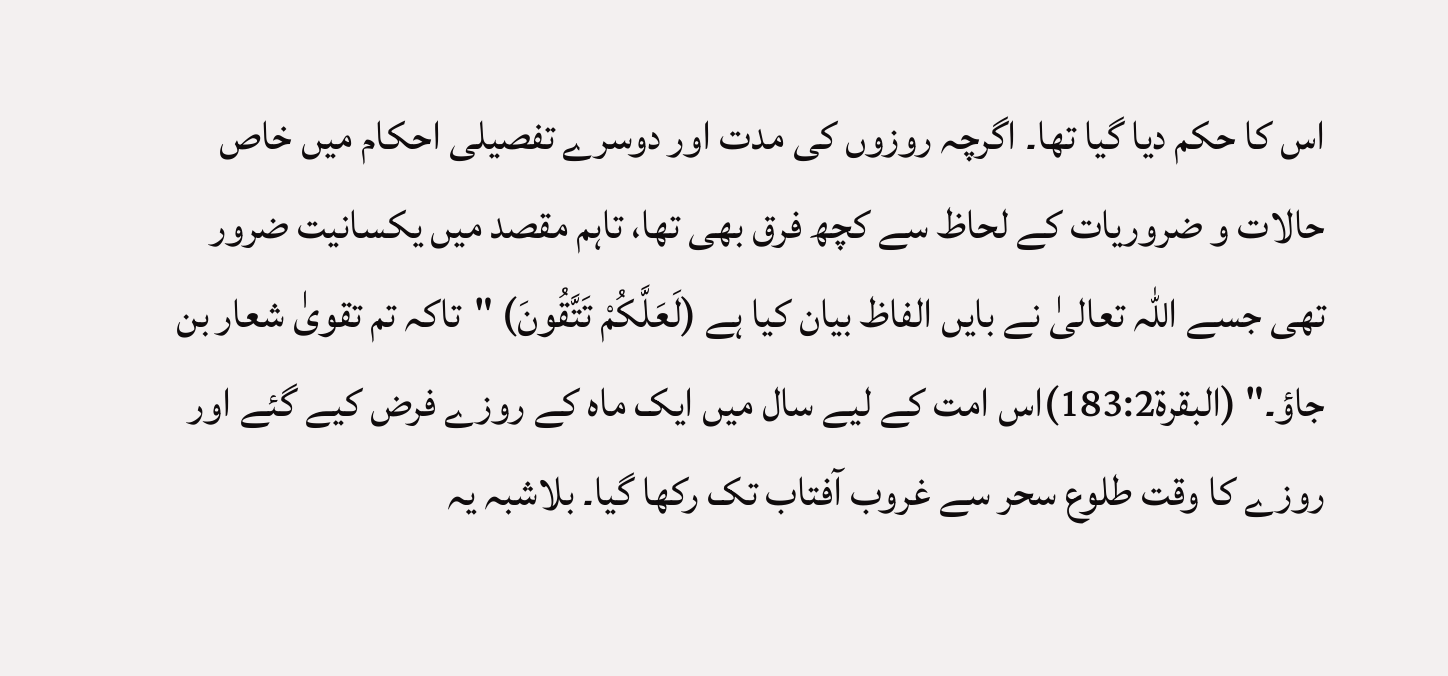اس کا حکم دیا گیا تھا۔ اگرچہ روزوں کی مدت اور دوسرے تفصیلی احکام میں خاص حالات و ضروریات کے لحاظ سے کچھ فرق بھی تھا، تاہم مقصد میں یکسانیت ضرور تھی جسے اللہ تعالیٰ نے بایں الفاظ بیان کیا ہے (لَعَلَّكُمْ تَتَّقُونَ) "تاکہ تم تقویٰ شعار بن جاؤ۔" (البقرۃ183:2)اس امت کے لیے سال میں ایک ماہ کے روزے فرض کیے گئے اور روزے کا وقت طلوع سحر سے غروب آفتاب تک رکھا گیا۔ بلاشبہ یہ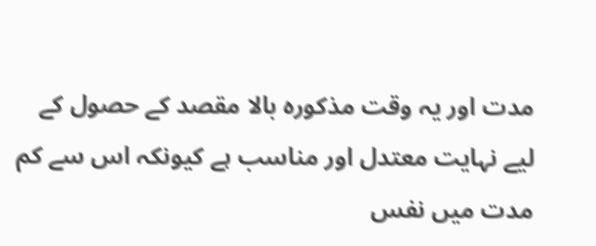مدت اور یہ وقت مذکورہ بالا مقصد کے حصول کے لیے نہایت معتدل اور مناسب ہے کیونکہ اس سے کم مدت میں نفس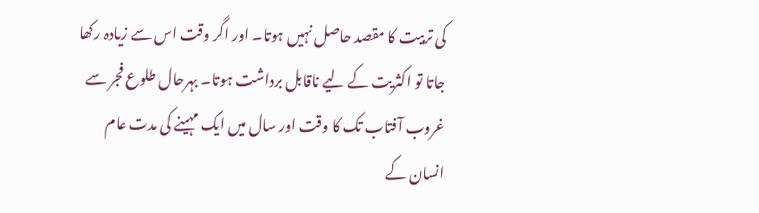کی تربیت کا مقصد حاصل نہیں ہوتا۔ اور اگر وقت اس سے زیادہ رکھا جاتا تو اکثریت کے لیے ناقابل برداشت ہوتا۔ بہرحال طلوع فجر سے غروب آفتاب تک کا وقت اور سال میں ایک مہینے کی مدت عام انسان کے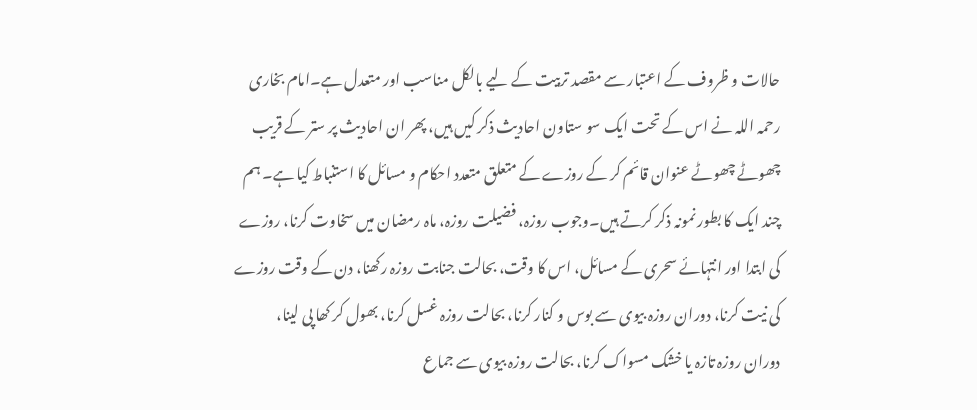حالات و ظروف کے اعتبار سے مقصد تربیت کے لیے بالکل مناسب اور متعدل ہے۔امام بخاری رحمہ اللہ نے اس کے تحت ایک سو ستاون احادیث ذکر کیں ہیں، پھر ان احادیث پر ستر کے قریب چھوٹے چھوٹے عنوان قائم کر کے روزے کے متعلق متعدد احکام و مسائل کا استنباط کیا ہے۔ ہم چند ایک کا بطور نمونہ ذکر کرتے ہیں۔وجوب روزہ، فضیلت روزہ، ماہ رمضان میں سخاوت کرنا، روزے کی ابتدا اور انتہائے سحری کے مسائل، اس کا وقت، بحالت جنابت روزہ رکھنا، دن کے وقت روزے کی نیت کرنا، دوران روزہ بیوی سے بوس و کنار کرنا، بحالت روزہ غسل کرنا، بھول کر کھا پی لینا، دوران روزہ تازہ یا خشک مسواک کرنا، بحالت روزہ بیوی سے جماع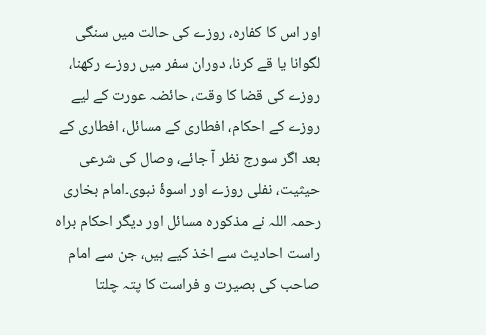اور اس کا کفارہ، روزے کی حالت میں سنگی لگوانا یا قے کرنا، دوران سفر میں روزے رکھنا، روزے کی قضا کا وقت، حائضہ عورت کے لیے روزے کے احکام، افطاری کے مسائل، افطاری کے بعد اگر سورج نظر آ جائے، وصال کی شرعی حیثیت، نفلی روزے اور اسوۂ نبوی۔امام بخاری رحمہ اللہ نے مذکورہ مسائل اور دیگر احکام براہ راست احادیث سے اخذ کیے ہیں، جن سے امام صاحب کی بصیرت و فراست کا پتہ چلتا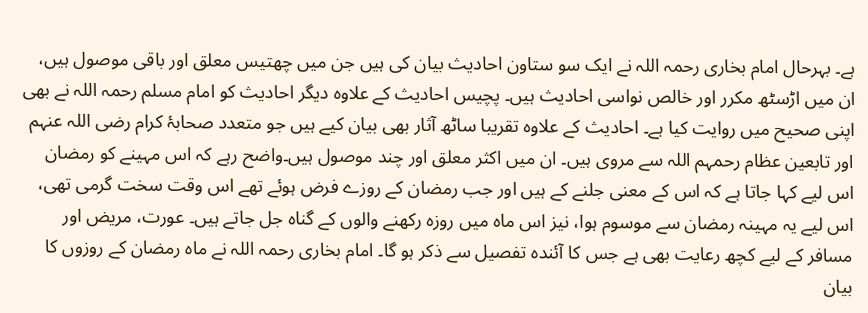ہے۔ بہرحال امام بخاری رحمہ اللہ نے ایک سو ستاون احادیث بیان کی ہیں جن میں چھتیس معلق اور باقی موصول ہیں، ان میں اڑسٹھ مکرر اور خالص نواسی احادیث ہیں۔ پچیس احادیث کے علاوہ دیگر احادیث کو امام مسلم رحمہ اللہ نے بھی اپنی صحیح میں روایت کیا ہے۔ احادیث کے علاوہ تقریبا ساٹھ آثار بھی بیان کیے ہیں جو متعدد صحابۂ کرام رضی اللہ عنہم اور تابعین عظام رحمہم اللہ سے مروی ہیں۔ ان میں اکثر معلق اور چند موصول ہیں۔واضح رہے کہ اس مہینے کو رمضان اس لیے کہا جاتا ہے کہ اس کے معنی جلنے کے ہیں اور جب رمضان کے روزے فرض ہوئے تھے اس وقت سخت گرمی تھی، اس لیے یہ مہینہ رمضان سے موسوم ہوا، نیز اس ماہ میں روزہ رکھنے والوں کے گناہ جل جاتے ہیں۔ عورت، مریض اور مسافر کے لیے کچھ رعایت بھی ہے جس کا آئندہ تفصیل سے ذکر ہو گا۔ امام بخاری رحمہ اللہ نے ماہ رمضان کے روزوں کا بیان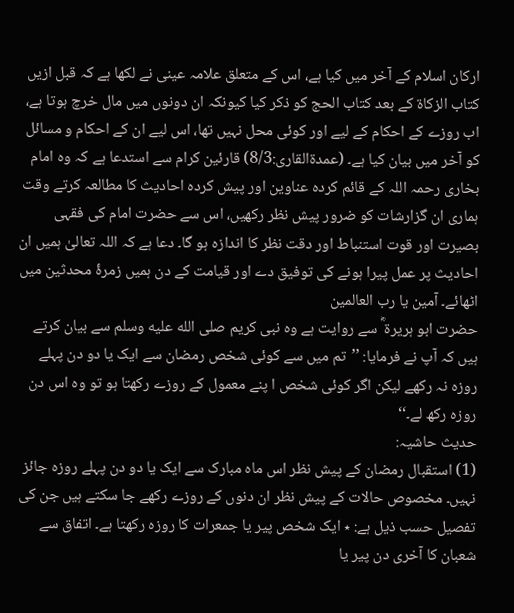ارکان اسلام کے آخر میں کیا ہے، اس کے متعلق علامہ عینی نے لکھا ہے کہ قبل ازیں کتاب الزکاۃ کے بعد کتاب الحج کو ذکر کیا کیونکہ ان دونوں میں مال خرچ ہوتا ہے، اب روزے کے احکام کے لیے اور کوئی محل نہیں تھا، اس لیے ان کے احکام و مسائل کو آخر میں بیان کیا ہے۔ (عمدۃالقاری:8/3) قارئین کرام سے استدعا ہے کہ وہ امام بخاری رحمہ اللہ کے قائم کردہ عناوین اور پیش کردہ احادیث کا مطالعہ کرتے وقت ہماری ان گزارشات کو ضرور پیش نظر رکھیں، اس سے حضرت امام کی فقہی بصیرت اور قوت استنباط اور دقت نظر کا اندازہ ہو گا۔ دعا ہے کہ اللہ تعالیٰ ہمیں ان احادیث پر عمل پیرا ہونے کی توفیق دے اور قیامت کے دن ہمیں زمرۂ محدثین میں اٹھائے۔ آمین یا رب العالمین
حضرت ابو ہریرۃ ؓ سے روایت ہے وہ نبی کریم صلى الله عليه وسلم سے بیان کرتے ہیں کہ آپ نے فرمایا: ’’تم میں سے کوئی شخص رمضان سے ایک یا دو دن پہلے روزہ نہ رکھے لیکن اگر کوئی شخص ا پنے معمول کے روزے رکھتا ہو تو وہ اس دن روزہ رکھ لے۔‘‘
حدیث حاشیہ:
(1) استقبال رمضان کے پیش نظر اس ماہ مبارک سے ایک یا دو دن پہلے روزہ جائز نہیں۔ مخصوص حالات کے پیش نظر ان دنوں کے روزے رکھے جا سکتے ہیں جن کی تفصیل حسب ذیل ہے: ٭ ایک شخص پیر یا جمعرات کا روزہ رکھتا ہے۔ اتفاق سے شعبان کا آخری دن پیر یا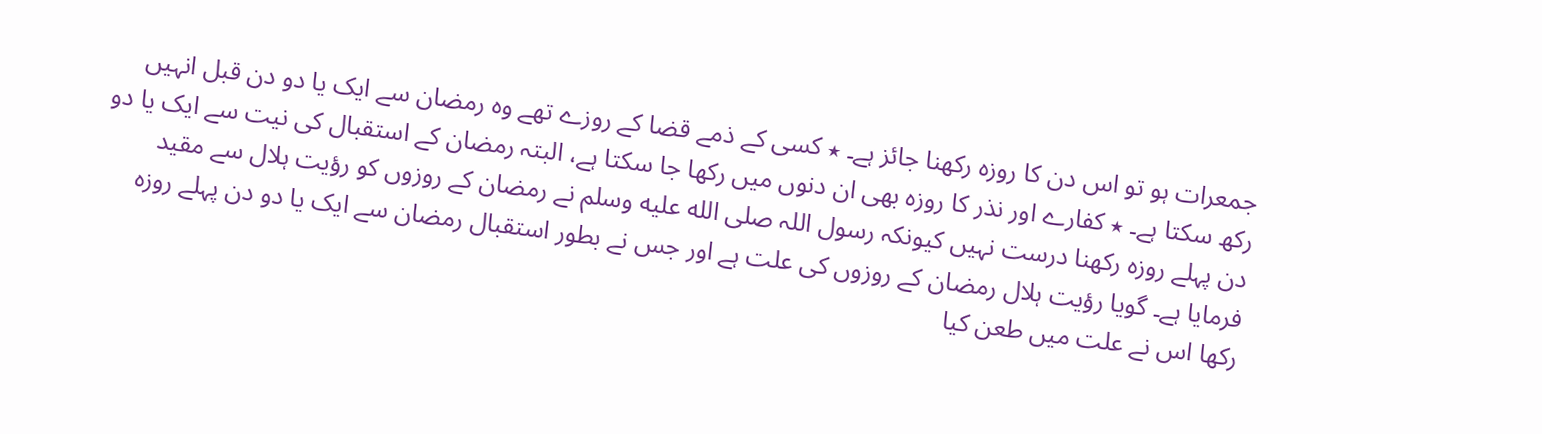جمعرات ہو تو اس دن کا روزہ رکھنا جائز ہے۔ ٭ کسی کے ذمے قضا کے روزے تھے وہ رمضان سے ایک یا دو دن قبل انہیں رکھ سکتا ہے۔ ٭ کفارے اور نذر کا روزہ بھی ان دنوں میں رکھا جا سکتا ہے، البتہ رمضان کے استقبال کی نیت سے ایک یا دو دن پہلے روزہ رکھنا درست نہیں کیونکہ رسول اللہ صلى الله عليه وسلم نے رمضان کے روزوں کو رؤیت ہلال سے مقید فرمایا ہے۔ گویا رؤیت ہلال رمضان کے روزوں کی علت ہے اور جس نے بطور استقبال رمضان سے ایک یا دو دن پہلے روزہ رکھا اس نے علت میں طعن کیا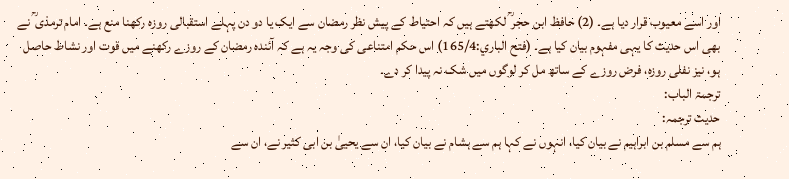اور اسے معیوب قرار دیا ہے۔ (2) حافظ ابن حجر ؒ لکھتے ہیں کہ احتیاط کے پیش نظر رمضان سے ایک یا دو دن پہلے استقبالی روزہ رکھنا منع ہے۔ امام ترمذی ؒ نے بھی اس حدیث کا یہی مفہوم بیان کیا ہے۔ (فتح الباري:165/4) اس حکم امتناعی کی وجہ یہ ہے کہ آئندہ رمضان کے روزے رکھنے میں قوت اور نشاط حاصل ہو، نیز نفلی روزہ، فرض روزے کے ساتھ مل کر لوگوں میں شک نہ پیدا کر دے۔
ترجمۃ الباب:
حدیث ترجمہ:
ہم سے مسلم بن ابراہیم نے بیان کیا، انہوں نے کہا ہم سے ہشام نے بیان کیا، ان سے یحییٰ بن ابی کثیر نے، ان سے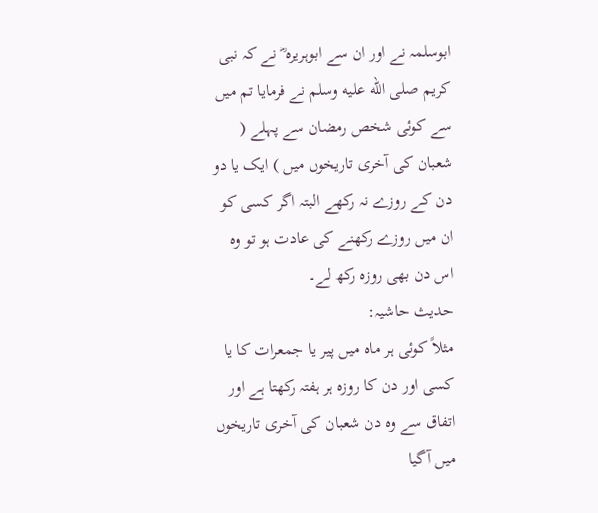ابوسلمہ نے اور ان سے ابوہریرہ ؓ نے کہ نبی کریم صلى الله عليه وسلم نے فرمایا تم میں سے کوئی شخص رمضان سے پہلے ( شعبان کی آخری تاریخوں میں ) ایک یا دو دن کے روزے نہ رکھے البتہ اگر کسی کو ان میں روزے رکھنے کی عادت ہو تو وہ اس دن بھی روزہ رکھ لے۔
حدیث حاشیہ:
مثلاً کوئی ہر ماہ میں پیر یا جمعرات کا یا کسی اور دن کا روزہ ہر ہفتہ رکھتا ہے اور اتفاق سے وہ دن شعبان کی آخری تاریخوں میں آگیا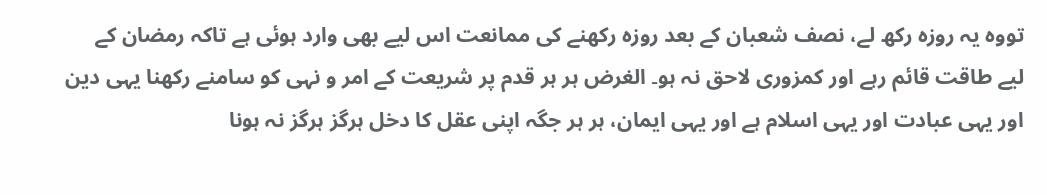تووہ یہ روزہ رکھ لے، نصف شعبان کے بعد روزہ رکھنے کی ممانعت اس لیے بھی وارد ہوئی ہے تاکہ رمضان کے لیے طاقت قائم رہے اور کمزوری لاحق نہ ہو۔ الغرض ہر ہر قدم پر شریعت کے امر و نہی کو سامنے رکھنا یہی دین اور یہی عبادت اور یہی اسلام ہے اور یہی ایمان، ہر ہر جگہ اپنی عقل کا دخل ہرگز ہرگز نہ ہونا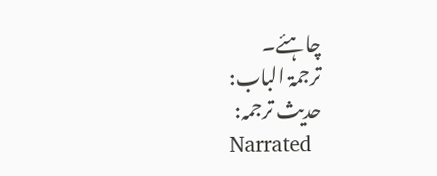چاہئے۔
ترجمۃ الباب:
حدیث ترجمہ:
Narrated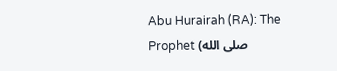Abu Hurairah (RA): The Prophet (صلى الله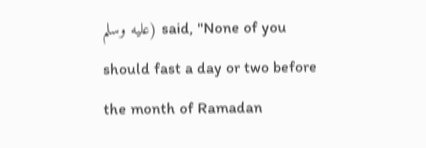عليه وسلم) said, "None of you should fast a day or two before the month of Ramadan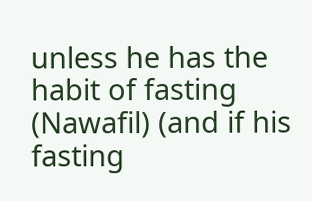unless he has the habit of fasting (Nawafil) (and if his fasting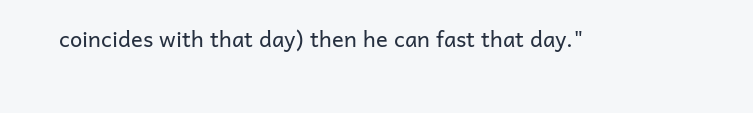coincides with that day) then he can fast that day."